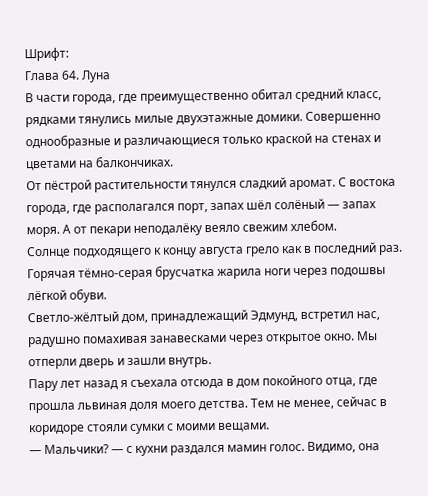Шрифт:
Глава 64. Луна
В части города, где преимущественно обитал средний класс, рядками тянулись милые двухэтажные домики. Совершенно однообразные и различающиеся только краской на стенах и цветами на балкончиках.
От пёстрой растительности тянулся сладкий аромат. С востока города, где располагался порт, запах шёл солёный — запах моря. А от пекари неподалёку веяло свежим хлебом.
Солнце подходящего к концу августа грело как в последний раз. Горячая тёмно-серая брусчатка жарила ноги через подошвы лёгкой обуви.
Светло-жёлтый дом, принадлежащий Эдмунд, встретил нас, радушно помахивая занавесками через открытое окно. Мы отперли дверь и зашли внутрь.
Пару лет назад я съехала отсюда в дом покойного отца, где прошла львиная доля моего детства. Тем не менее, сейчас в коридоре стояли сумки с моими вещами.
— Мальчики? — с кухни раздался мамин голос. Видимо, она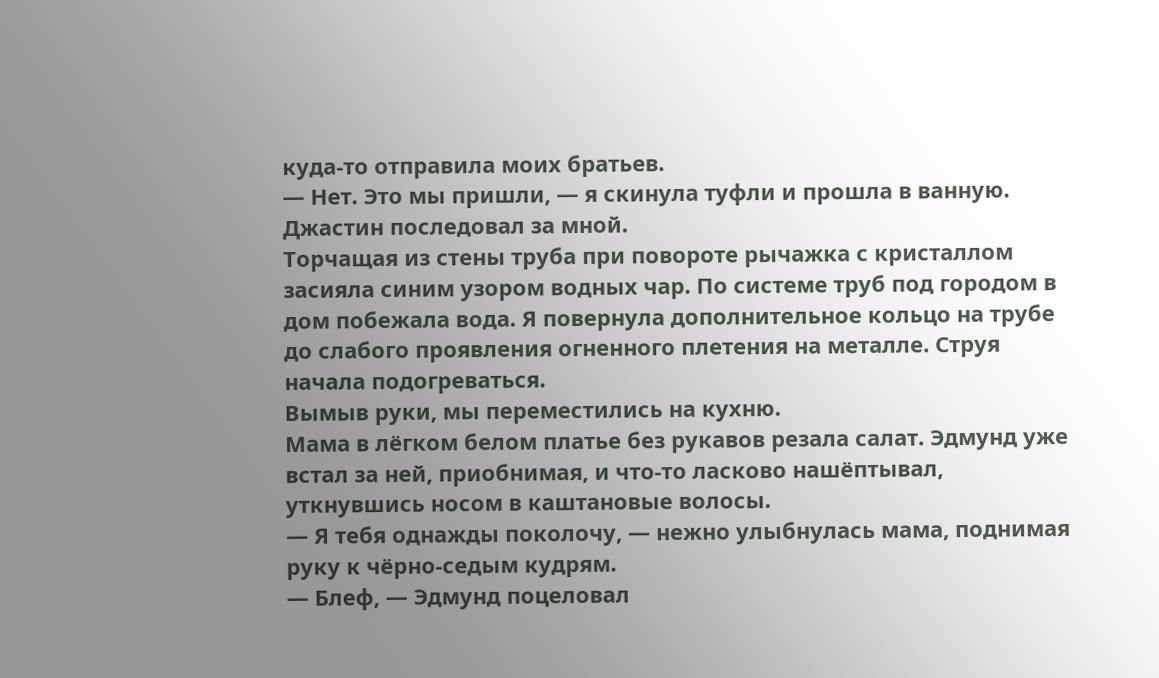куда-то отправила моих братьев.
— Нет. Это мы пришли, — я скинула туфли и прошла в ванную. Джастин последовал за мной.
Торчащая из стены труба при повороте рычажка с кристаллом засияла синим узором водных чар. По системе труб под городом в дом побежала вода. Я повернула дополнительное кольцо на трубе до слабого проявления огненного плетения на металле. Струя начала подогреваться.
Вымыв руки, мы переместились на кухню.
Мама в лёгком белом платье без рукавов резала салат. Эдмунд уже встал за ней, приобнимая, и что-то ласково нашёптывал, уткнувшись носом в каштановые волосы.
— Я тебя однажды поколочу, — нежно улыбнулась мама, поднимая руку к чёрно-седым кудрям.
— Блеф, — Эдмунд поцеловал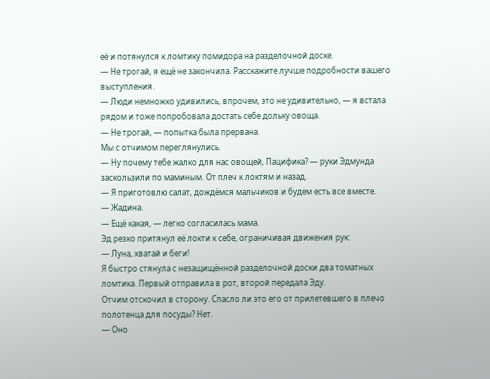её и потянулся к ломтику помидора на разделочной доске.
— Не трогай, я ещё не закончила. Расскажите лучше подробности вашего выступления.
— Люди немножко удивились, впрочем, это не удивительно, — я встала рядом и тоже попробовала достать себе дольку овоща.
— Не трогай, — попытка была прервана.
Мы с отчимом переглянулись.
— Ну почему тебе жалко для нас овощей, Пацифика? — руки Эдмунда заскользили по маминым. От плеч к локтям и назад.
— Я приготовлю салат, дождёмся мальчиков и будем есть все вместе.
— Жадина.
— Ещё какая, — легко согласилась мама.
Эд резко притянул её локти к себе, ограничивая движения рук:
— Луна, хватай и беги!
Я быстро стянула с незащищённой разделочной доски два томатных ломтика. Первый отправила в рот, второй передала Эду.
Отчим отскочил в сторону. Спасло ли это его от прилетевшего в плечо полотенца для посуды? Нет.
— Оно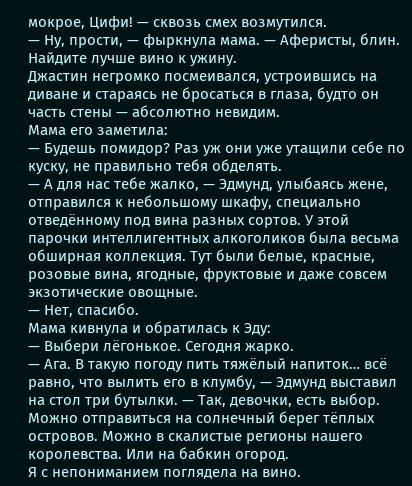мокрое, Цифи! — сквозь смех возмутился.
— Ну, прости, — фыркнула мама. — Аферисты, блин. Найдите лучше вино к ужину.
Джастин негромко посмеивался, устроившись на диване и стараясь не бросаться в глаза, будто он часть стены — абсолютно невидим.
Мама его заметила:
— Будешь помидор? Раз уж они уже утащили себе по куску, не правильно тебя обделять.
— А для нас тебе жалко, — Эдмунд, улыбаясь жене, отправился к небольшому шкафу, специально отведённому под вина разных сортов. У этой парочки интеллигентных алкоголиков была весьма обширная коллекция. Тут были белые, красные, розовые вина, ягодные, фруктовые и даже совсем экзотические овощные.
— Нет, спасибо.
Мама кивнула и обратилась к Эду:
— Выбери лёгонькое. Сегодня жарко.
— Ага. В такую погоду пить тяжёлый напиток… всё равно, что вылить его в клумбу, — Эдмунд выставил на стол три бутылки. — Так, девочки, есть выбор. Можно отправиться на солнечный берег тёплых островов. Можно в скалистые регионы нашего королевства. Или на бабкин огород.
Я с непониманием поглядела на вино.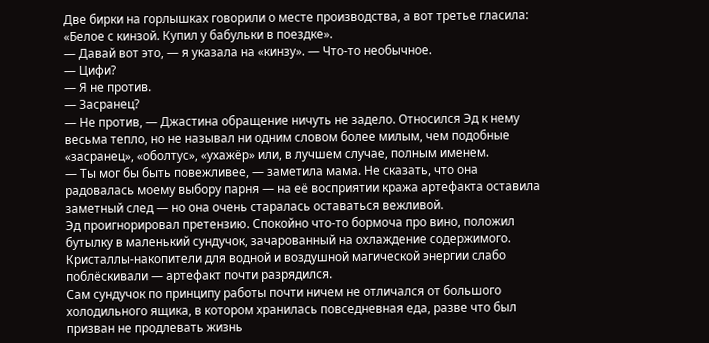Две бирки на горлышках говорили о месте производства, а вот третье гласила: «Белое с кинзой. Купил у бабульки в поездке».
— Давай вот это, — я указала на «кинзу». — Что-то необычное.
— Цифи?
— Я не против.
— Засранец?
— Не против, — Джастина обращение ничуть не задело. Относился Эд к нему весьма тепло, но не называл ни одним словом более милым, чем подобные «засранец», «оболтус», «ухажёр» или, в лучшем случае, полным именем.
— Ты мог бы быть повежливее, — заметила мама. Не сказать, что она радовалась моему выбору парня — на её восприятии кража артефакта оставила заметный след — но она очень старалась оставаться вежливой.
Эд проигнорировал претензию. Спокойно что-то бормоча про вино, положил бутылку в маленький сундучок, зачарованный на охлаждение содержимого. Кристаллы-накопители для водной и воздушной магической энергии слабо поблёскивали — артефакт почти разрядился.
Сам сундучок по принципу работы почти ничем не отличался от большого холодильного ящика, в котором хранилась повседневная еда, разве что был призван не продлевать жизнь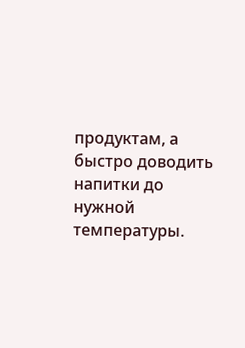продуктам, а быстро доводить напитки до нужной температуры.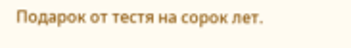Подарок от тестя на сорок лет.